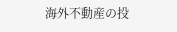海外不動産の投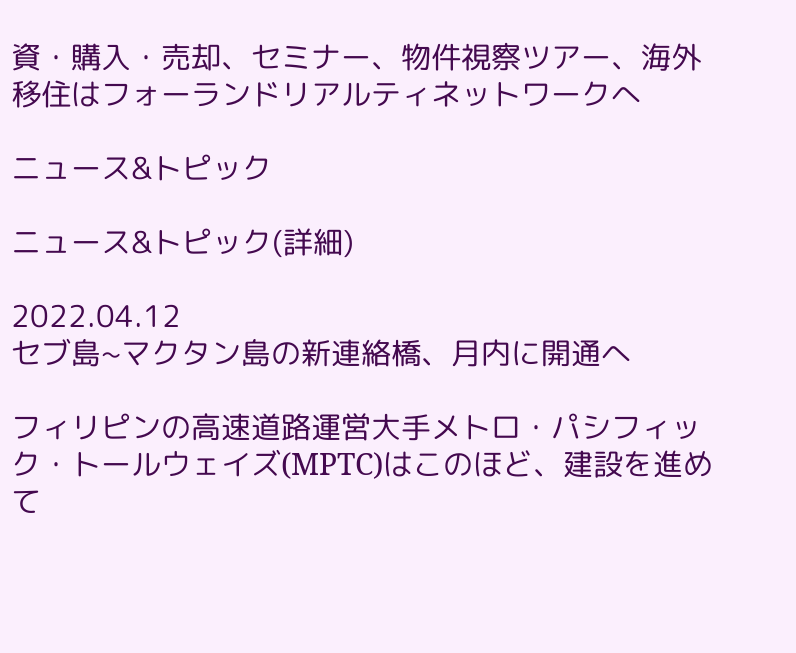資・購入・売却、セミナー、物件視察ツアー、海外移住はフォーランドリアルティネットワークへ

ニュース&トピック

ニュース&トピック(詳細)

2022.04.12
セブ島~マクタン島の新連絡橋、月内に開通へ

フィリピンの高速道路運営大手メトロ・パシフィック・トールウェイズ(MPTC)はこのほど、建設を進めて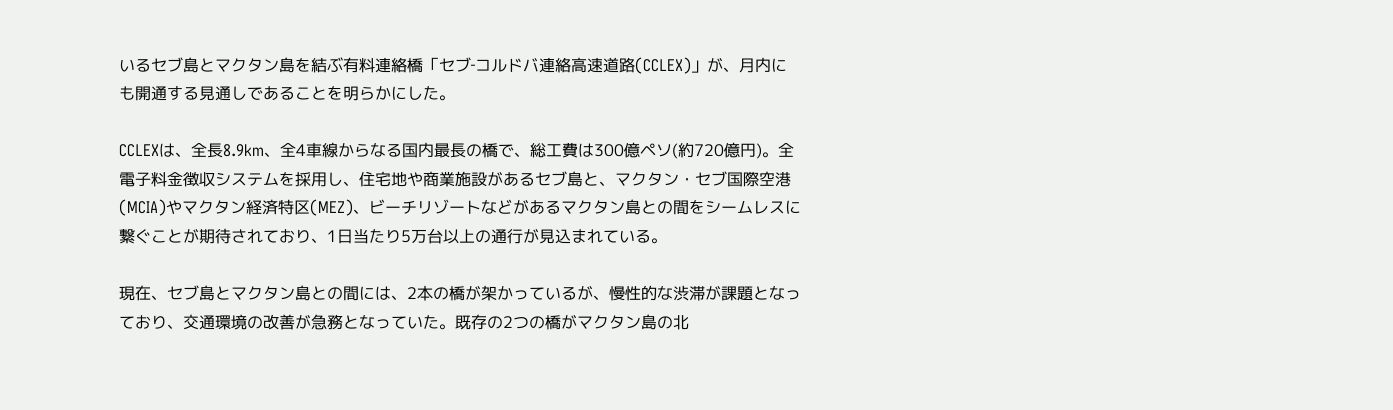いるセブ島とマクタン島を結ぶ有料連絡橋「セブ‐コルドバ連絡高速道路(CCLEX)」が、月内にも開通する見通しであることを明らかにした。

CCLEXは、全長8.9km、全4車線からなる国内最長の橋で、総工費は300億ペソ(約720億円)。全電子料金徴収システムを採用し、住宅地や商業施設があるセブ島と、マクタン・セブ国際空港(MCIA)やマクタン経済特区(MEZ)、ビーチリゾートなどがあるマクタン島との間をシームレスに繋ぐことが期待されており、1日当たり5万台以上の通行が見込まれている。

現在、セブ島とマクタン島との間には、2本の橋が架かっているが、慢性的な渋滞が課題となっており、交通環境の改善が急務となっていた。既存の2つの橋がマクタン島の北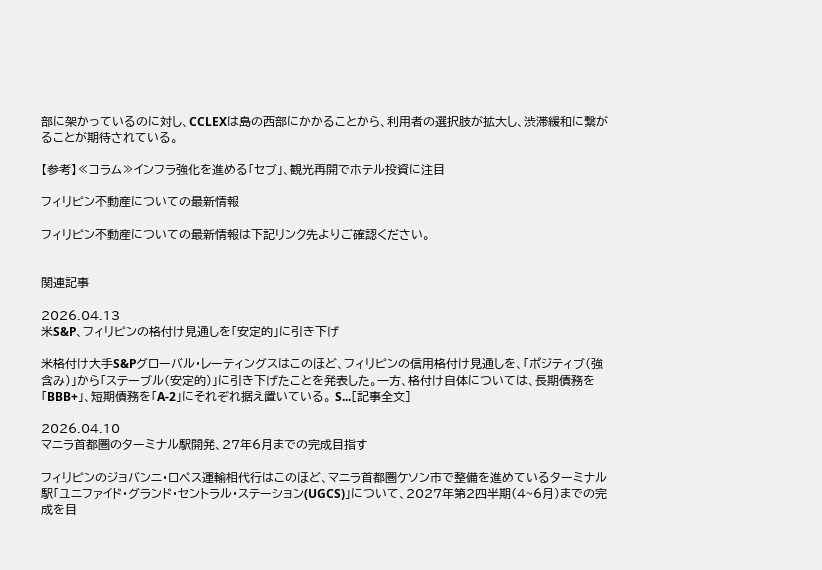部に架かっているのに対し、CCLEXは島の西部にかかることから、利用者の選択肢が拡大し、渋滞緩和に繋がることが期待されている。

【参考】≪コラム≫インフラ強化を進める「セブ」、観光再開でホテル投資に注目

フィリピン不動産についての最新情報

フィリピン不動産についての最新情報は下記リンク先よりご確認ください。


関連記事

2026.04.13
米S&P、フィリピンの格付け見通しを「安定的」に引き下げ

米格付け大手S&Pグローバル・レーティングスはこのほど、フィリピンの信用格付け見通しを、「ポジティブ(強含み)」から「ステーブル(安定的)」に引き下げたことを発表した。一方、格付け自体については、長期債務を「BBB+」、短期債務を「A-2」にそれぞれ据え置いている。 S...[記事全文]

2026.04.10
マニラ首都圏のターミナル駅開発、27年6月までの完成目指す

フィリピンのジョバンニ・ロペス運輸相代行はこのほど、マニラ首都圏ケソン市で整備を進めているターミナル駅「ユニファイド・グランド・セントラル・ステーション(UGCS)」について、2027年第2四半期(4~6月)までの完成を目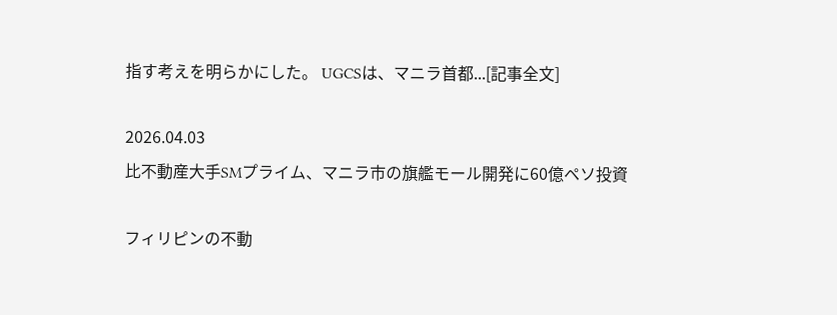指す考えを明らかにした。 UGCSは、マニラ首都...[記事全文]

2026.04.03
比不動産大手SMプライム、マニラ市の旗艦モール開発に60億ペソ投資

フィリピンの不動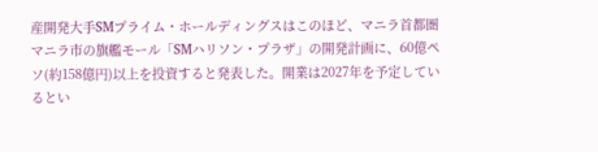産開発大手SMプライム・ホールディングスはこのほど、マニラ首都圏マニラ市の旗艦モール「SMハリソン・プラザ」の開発計画に、60億ペソ(約158億円)以上を投資すると発表した。開業は2027年を予定しているとい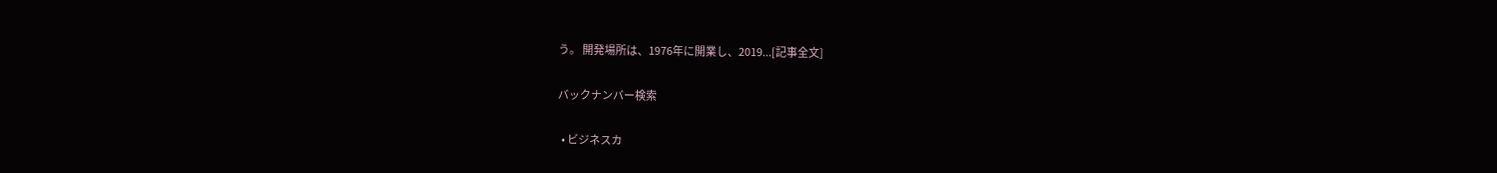う。 開発場所は、1976年に開業し、2019...[記事全文]

バックナンバー検索

  • ビジネスカ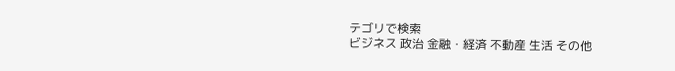テゴリで検索
ビジネス 政治 金融・経済 不動産 生活 その他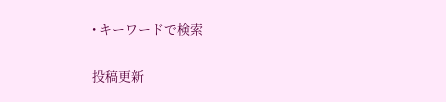• キーワードで検索

投稿更新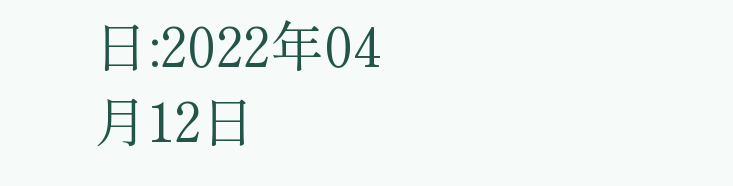日:2022年04月12日